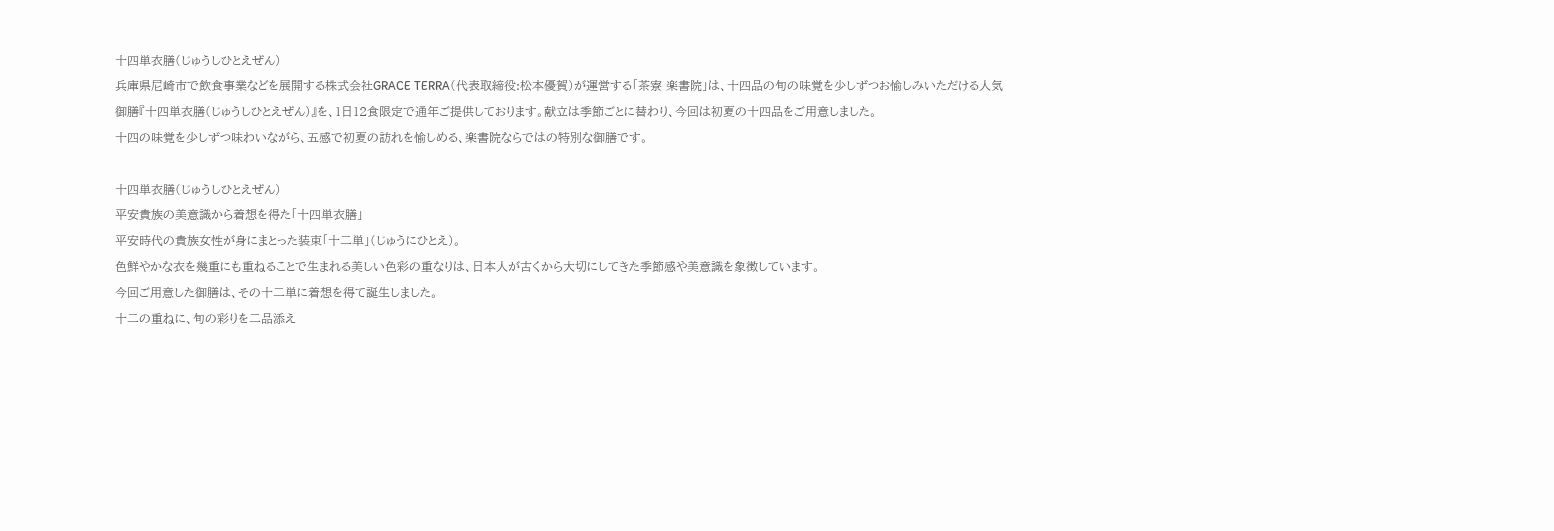十四単衣膳(じゅうしひとえぜん)
兵庫県尼崎市で飲食事業などを展開する株式会社GRACE TERRA(代表取締役:松本優賀)が運営する「茶寮 楽書院」は、十四品の旬の味覚を少しずつお愉しみいただける人気御膳『十四単衣膳(じゅうしひとえぜん)』を、1日12食限定で通年ご提供しております。献立は季節ごとに替わり、今回は初夏の十四品をご用意しました。
十四の味覚を少しずつ味わいながら、五感で初夏の訪れを愉しめる、楽書院ならではの特別な御膳です。

十四単衣膳(じゅうしひとえぜん)
平安貴族の美意識から着想を得た「十四単衣膳」
平安時代の貴族女性が身にまとった装束「十二単」(じゅうにひとえ)。
色鮮やかな衣を幾重にも重ねることで生まれる美しい色彩の重なりは、日本人が古くから大切にしてきた季節感や美意識を象徴しています。
今回ご用意した御膳は、その十二単に着想を得て誕生しました。
十二の重ねに、旬の彩りを二品添え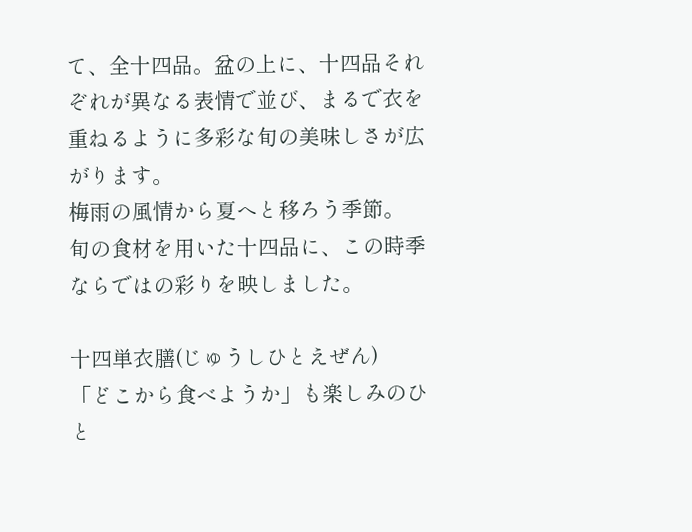て、全十四品。盆の上に、十四品それぞれが異なる表情で並び、まるで衣を重ねるように多彩な旬の美味しさが広がります。
梅雨の風情から夏へと移ろう季節。
旬の食材を用いた十四品に、この時季ならではの彩りを映しました。

十四単衣膳(じゅうしひとえぜん)
「どこから食べようか」も楽しみのひと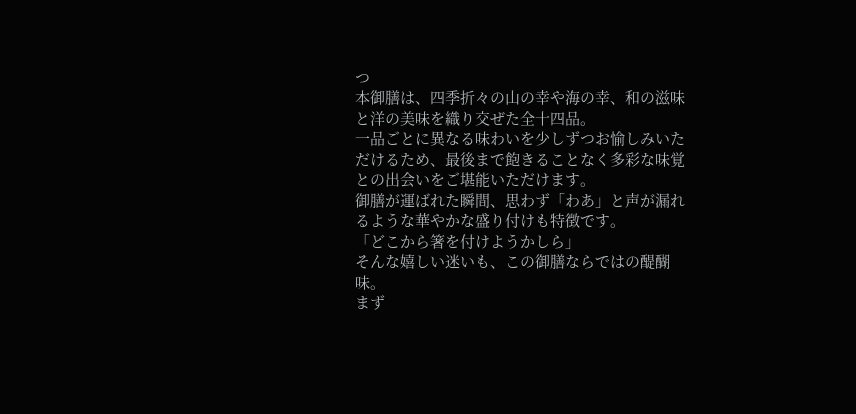つ
本御膳は、四季折々の山の幸や海の幸、和の滋味と洋の美味を織り交ぜた全十四品。
一品ごとに異なる味わいを少しずつお愉しみいただけるため、最後まで飽きることなく多彩な味覚との出会いをご堪能いただけます。
御膳が運ばれた瞬間、思わず「わあ」と声が漏れるような華やかな盛り付けも特徴です。
「どこから箸を付けようかしら」
そんな嬉しい迷いも、この御膳ならではの醍醐味。
まず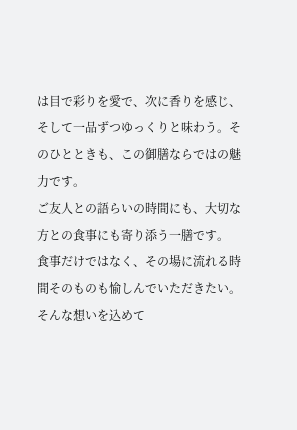は目で彩りを愛で、次に香りを感じ、そして一品ずつゆっくりと味わう。そのひとときも、この御膳ならではの魅力です。
ご友人との語らいの時間にも、大切な方との食事にも寄り添う一膳です。
食事だけではなく、その場に流れる時間そのものも愉しんでいただきたい。
そんな想いを込めて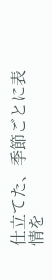仕立てた、季節ごとに表情を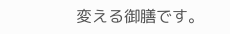変える御膳です。